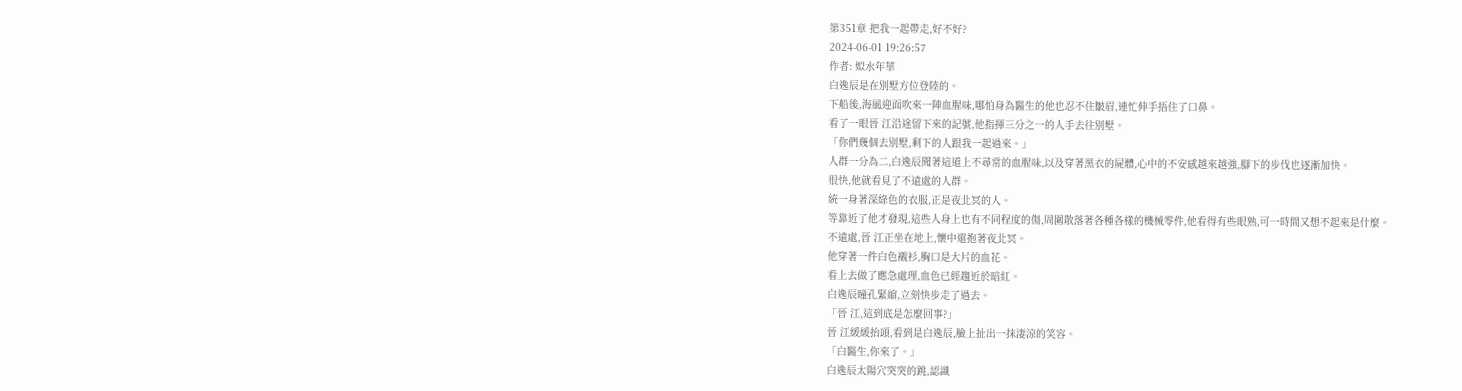第351章 把我一起帶走,好不好?
2024-06-01 19:26:57
作者: 姒水年華
白逸辰是在別墅方位登陸的。
下船後,海風迎面吹來一陣血腥味,哪怕身為醫生的他也忍不住皺眉,連忙伸手捂住了口鼻。
看了一眼晉 江沿途留下來的記號,他指揮三分之一的人手去往別墅。
「你們幾個去別墅,剩下的人跟我一起過來。」
人群一分為二,白逸辰聞著這道上不尋常的血腥味,以及穿著黑衣的屍體,心中的不安感越來越強,腳下的步伐也逐漸加快。
很快,他就看見了不遠處的人群。
統一身著深綠色的衣服,正是夜北冥的人。
等靠近了他才發現,這些人身上也有不同程度的傷,周圍散落著各種各樣的機械零件,他看得有些眼熟,可一時間又想不起來是什麼。
不遠處,晉 江正坐在地上,懷中還抱著夜北冥。
他穿著一件白色襯衫,胸口是大片的血花。
看上去做了應急處理,血色已經趨近於暗紅。
白逸辰瞳孔緊縮,立刻快步走了過去。
「晉 江,這到底是怎麼回事?」
晉 江緩緩抬頭,看到是白逸辰,臉上扯出一抹淒涼的笑容。
「白醫生,你來了。」
白逸辰太陽穴突突的跳,認識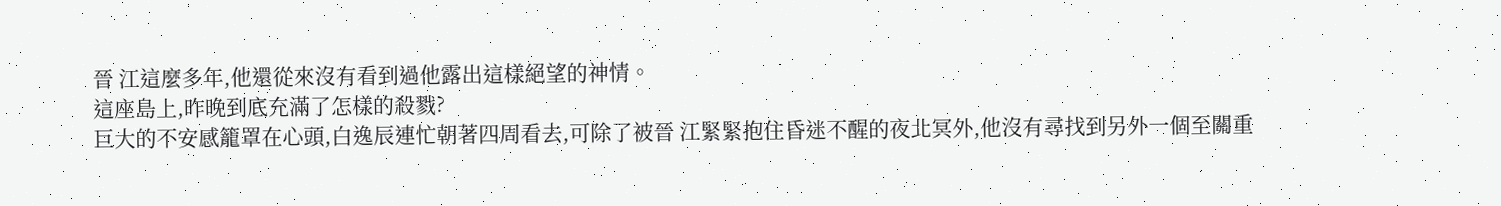晉 江這麼多年,他還從來沒有看到過他露出這樣絕望的神情。
這座島上,昨晚到底充滿了怎樣的殺戮?
巨大的不安感籠罩在心頭,白逸辰連忙朝著四周看去,可除了被晉 江緊緊抱住昏迷不醒的夜北冥外,他沒有尋找到另外一個至關重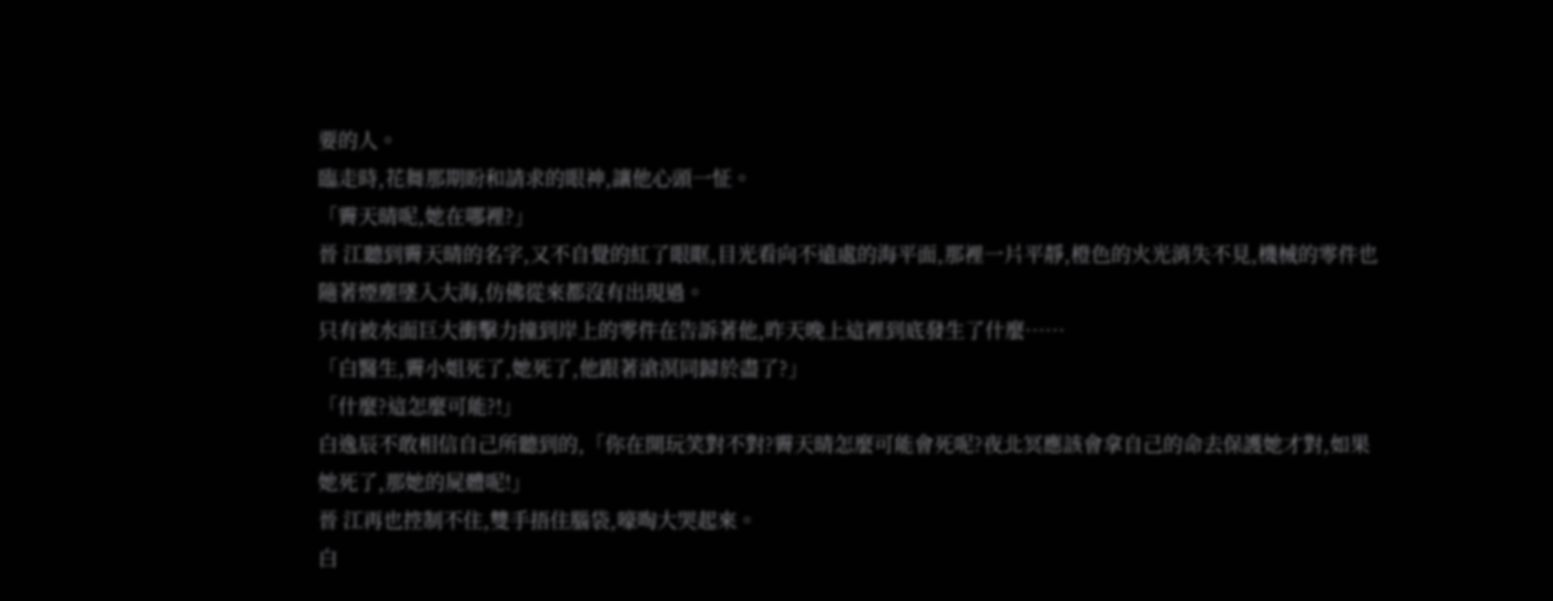要的人。
臨走時,花舞那期盼和請求的眼神,讓他心頭一怔。
「霽天晴呢,她在哪裡?」
晉 江聽到霽天晴的名字,又不自覺的紅了眼眶,目光看向不遠處的海平面,那裡一片平靜,橙色的火光消失不見,機械的零件也隨著煙塵墜入大海,仿佛從來都沒有出現過。
只有被水面巨大衝擊力撞到岸上的零件在告訴著他,昨天晚上這裡到底發生了什麼……
「白醫生,霽小姐死了,她死了,他跟著滄溟同歸於盡了?」
「什麼?這怎麼可能?!」
白逸辰不敢相信自己所聽到的,「你在開玩笑對不對?霽天晴怎麼可能會死呢?夜北冥應該會拿自己的命去保護她才對,如果她死了,那她的屍體呢!」
晉 江再也控制不住,雙手捂住腦袋,嚎啕大哭起來。
白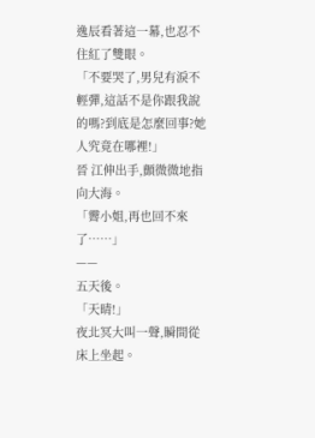逸辰看著這一幕,也忍不住紅了雙眼。
「不要哭了,男兒有淚不輕彈,這話不是你跟我說的嗎?到底是怎麼回事?她人究竟在哪裡!」
晉 江伸出手,顫微微地指向大海。
「霽小姐,再也回不來了……」
——
五天後。
「天晴!」
夜北冥大叫一聲,瞬間從床上坐起。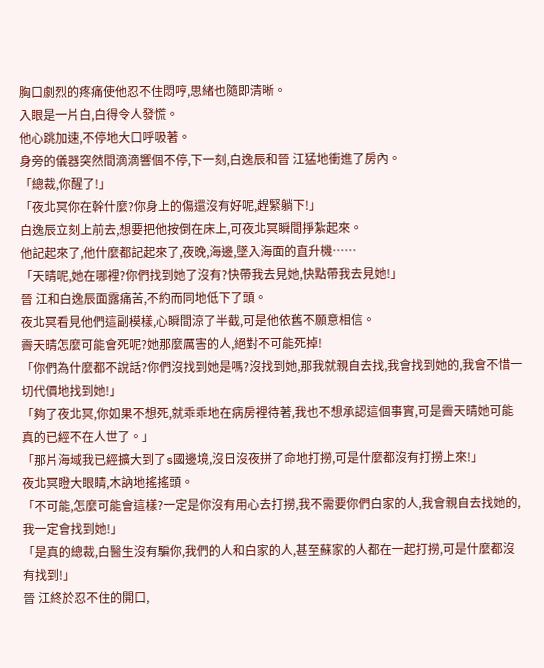胸口劇烈的疼痛使他忍不住悶哼,思緒也隨即清晰。
入眼是一片白,白得令人發慌。
他心跳加速,不停地大口呼吸著。
身旁的儀器突然間滴滴響個不停,下一刻,白逸辰和晉 江猛地衝進了房內。
「總裁,你醒了!」
「夜北冥你在幹什麼?你身上的傷還沒有好呢,趕緊躺下!」
白逸辰立刻上前去,想要把他按倒在床上,可夜北冥瞬間掙紮起來。
他記起來了,他什麼都記起來了,夜晚,海邊,墜入海面的直升機……
「天晴呢,她在哪裡?你們找到她了沒有?快帶我去見她,快點帶我去見她!」
晉 江和白逸辰面露痛苦,不約而同地低下了頭。
夜北冥看見他們這副模樣,心瞬間涼了半截,可是他依舊不願意相信。
霽天晴怎麼可能會死呢?她那麼厲害的人,絕對不可能死掉!
「你們為什麼都不說話?你們沒找到她是嗎?沒找到她,那我就親自去找,我會找到她的,我會不惜一切代價地找到她!」
「夠了夜北冥,你如果不想死,就乖乖地在病房裡待著,我也不想承認這個事實,可是霽天晴她可能真的已經不在人世了。」
「那片海域我已經擴大到了s國邊境,沒日沒夜拼了命地打撈,可是什麼都沒有打撈上來!」
夜北冥瞪大眼睛,木訥地搖搖頭。
「不可能,怎麼可能會這樣?一定是你沒有用心去打撈,我不需要你們白家的人,我會親自去找她的,我一定會找到她!」
「是真的總裁,白醫生沒有騙你,我們的人和白家的人,甚至蘇家的人都在一起打撈,可是什麼都沒有找到!」
晉 江終於忍不住的開口,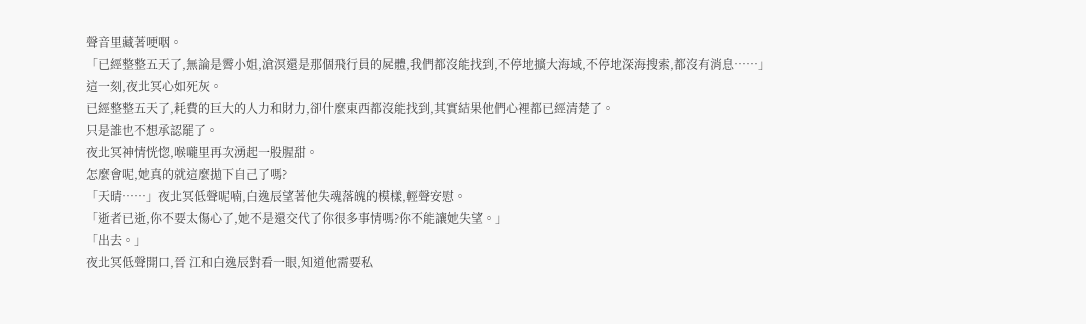聲音里藏著哽咽。
「已經整整五天了,無論是霽小姐,滄溟還是那個飛行員的屍體,我們都沒能找到,不停地擴大海域,不停地深海搜索,都沒有消息……」
這一刻,夜北冥心如死灰。
已經整整五天了,耗費的巨大的人力和財力,卻什麼東西都沒能找到,其實結果他們心裡都已經清楚了。
只是誰也不想承認罷了。
夜北冥神情恍惚,喉嚨里再次湧起一股腥甜。
怎麼會呢,她真的就這麼拋下自己了嗎?
「天晴……」夜北冥低聲呢喃,白逸辰望著他失魂落魄的模樣,輕聲安慰。
「逝者已逝,你不要太傷心了,她不是還交代了你很多事情嗎?你不能讓她失望。」
「出去。」
夜北冥低聲開口,晉 江和白逸辰對看一眼,知道他需要私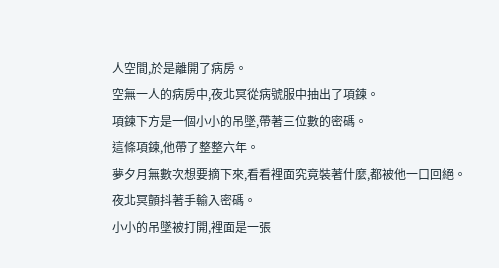人空間,於是離開了病房。
空無一人的病房中,夜北冥從病號服中抽出了項鍊。
項鍊下方是一個小小的吊墜,帶著三位數的密碼。
這條項鍊,他帶了整整六年。
夢夕月無數次想要摘下來,看看裡面究竟裝著什麼,都被他一口回絕。
夜北冥顫抖著手輸入密碼。
小小的吊墜被打開,裡面是一張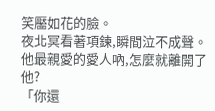笑靨如花的臉。
夜北冥看著項鍊,瞬間泣不成聲。
他最親愛的愛人吶,怎麼就離開了他?
「你還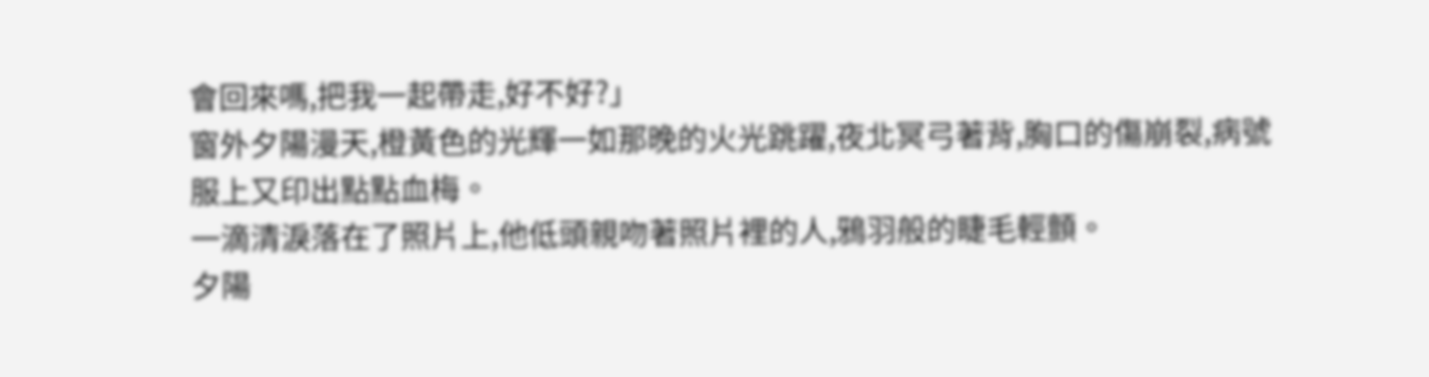會回來嗎,把我一起帶走,好不好?」
窗外夕陽漫天,橙黃色的光輝一如那晚的火光跳躍,夜北冥弓著背,胸口的傷崩裂,病號服上又印出點點血梅。
一滴清淚落在了照片上,他低頭親吻著照片裡的人,鴉羽般的睫毛輕顫。
夕陽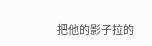把他的影子拉的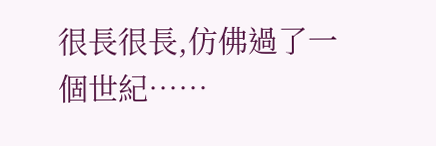很長很長,仿佛過了一個世紀……